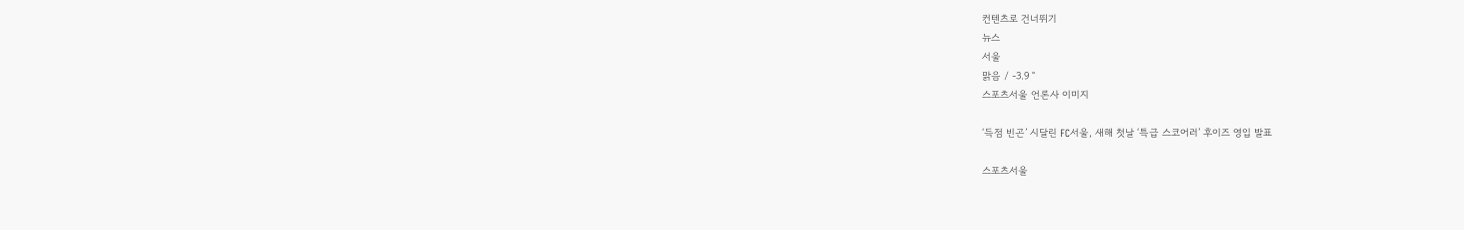컨텐츠로 건너뛰기
뉴스
서울
맑음 / -3.9 °
스포츠서울 언론사 이미지

‘득점 빈곤’ 시달린 FC서울, 새해 첫날 ‘특급 스코어러’ 후이즈 영입 발표

스포츠서울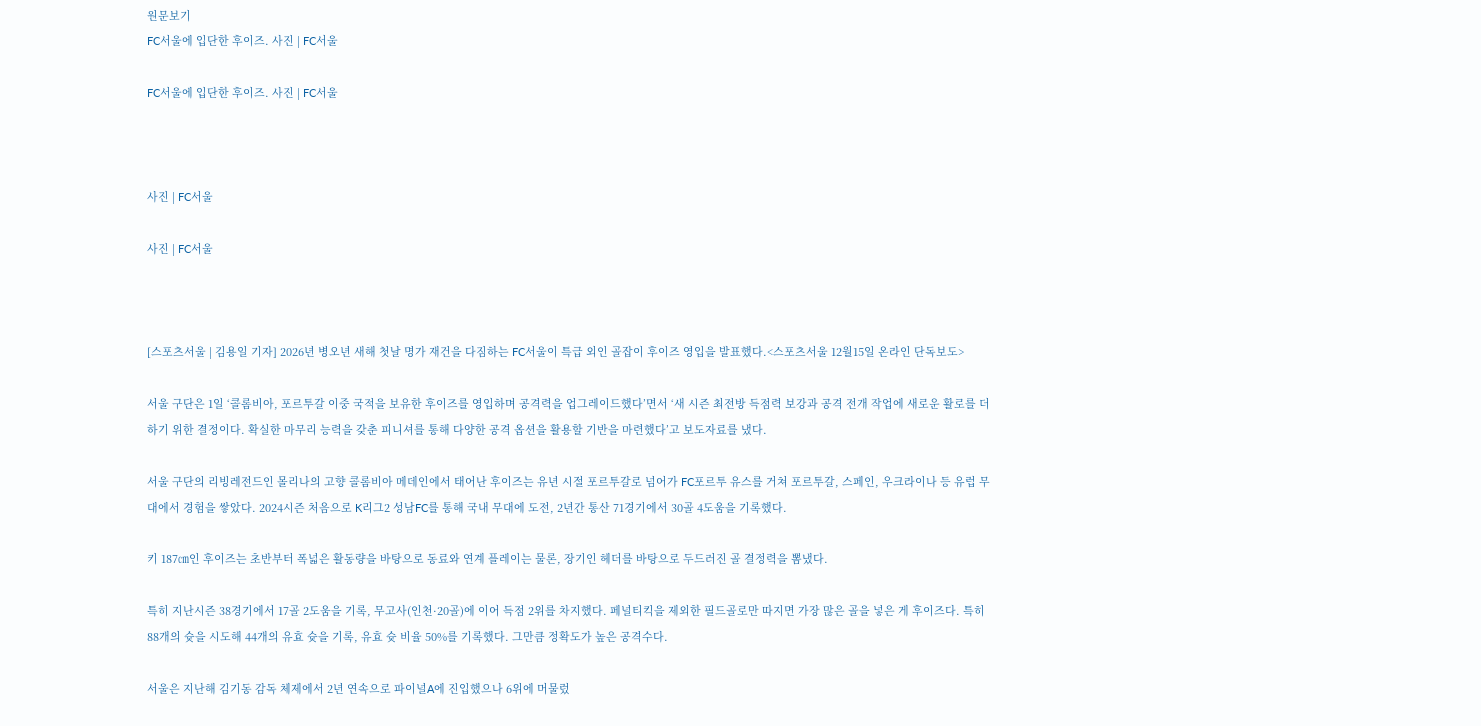원문보기
FC서울에 입단한 후이즈. 사진 | FC서울

FC서울에 입단한 후이즈. 사진 | FC서울



사진 | FC서울

사진 | FC서울



[스포츠서울 | 김용일 기자] 2026년 병오년 새해 첫날 명가 재건을 다짐하는 FC서울이 특급 외인 골잡이 후이즈 영입을 발표했다.<스포츠서울 12월15일 온라인 단독보도>

서울 구단은 1일 ‘콜롬비아, 포르투갈 이중 국적을 보유한 후이즈를 영입하며 공격력을 업그레이드했다’면서 ‘새 시즌 최전방 득점력 보강과 공격 전개 작업에 새로운 활로를 더하기 위한 결정이다. 확실한 마무리 능력을 갖춘 피니셔를 통해 다양한 공격 옵션을 활용할 기반을 마련했다’고 보도자료를 냈다.

서울 구단의 리빙레전드인 몰리나의 고향 콜롬비아 메데인에서 태어난 후이즈는 유년 시절 포르투갈로 넘어가 FC포르투 유스를 거쳐 포르투갈, 스페인, 우크라이나 등 유럽 무대에서 경험을 쌓았다. 2024시즌 처음으로 K리그2 성남FC를 통해 국내 무대에 도전, 2년간 통산 71경기에서 30골 4도움을 기록했다.

키 187㎝인 후이즈는 초반부터 폭넓은 활동량을 바탕으로 동료와 연계 플레이는 물론, 장기인 헤더를 바탕으로 두드러진 골 결정력을 뽐냈다.

특히 지난시즌 38경기에서 17골 2도움을 기록, 무고사(인천·20골)에 이어 득점 2위를 차지했다. 페널티킥을 제외한 필드골로만 따지면 가장 많은 골을 넣은 게 후이즈다. 특히 88개의 슛을 시도해 44개의 유효 슛을 기록, 유효 슛 비율 50%를 기록했다. 그만큼 정확도가 높은 공격수다.

서울은 지난해 김기동 감독 체제에서 2년 연속으로 파이널A에 진입했으나 6위에 머물렀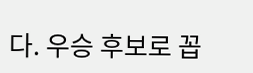다. 우승 후보로 꼽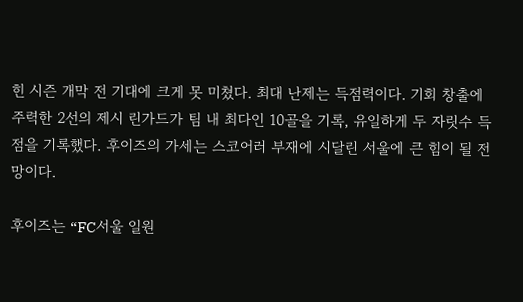힌 시즌 개막 전 기대에 크게 못 미쳤다. 최대 난제는 득점력이다. 기회 창출에 주력한 2선의 제시 린가드가 팀 내 최다인 10골을 기록, 유일하게 두 자릿수 득점을 기록했다. 후이즈의 가세는 스코어러 부재에 시달린 서울에 큰 힘이 될 전망이다.

후이즈는 “FC서울 일원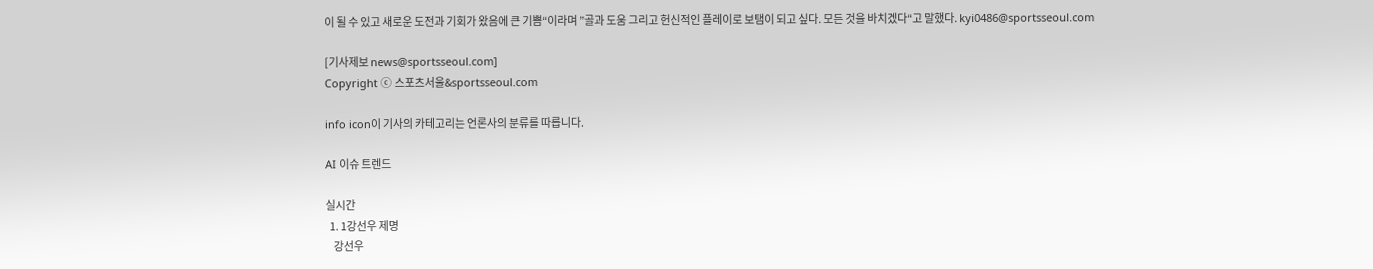이 될 수 있고 새로운 도전과 기회가 왔음에 큰 기쁨“이라며 ”골과 도움 그리고 헌신적인 플레이로 보탬이 되고 싶다. 모든 것을 바치겠다“고 말했다. kyi0486@sportsseoul.com

[기사제보 news@sportsseoul.com]
Copyright ⓒ 스포츠서울&sportsseoul.com

info icon이 기사의 카테고리는 언론사의 분류를 따릅니다.

AI 이슈 트렌드

실시간
  1. 1강선우 제명
    강선우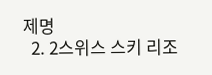제명
  2. 2스위스 스키 리조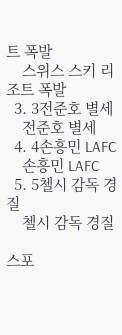트 폭발
    스위스 스키 리조트 폭발
  3. 3전준호 별세
    전준호 별세
  4. 4손흥민 LAFC
    손흥민 LAFC
  5. 5첼시 감독 경질
    첼시 감독 경질

스포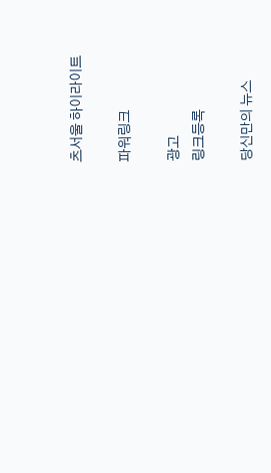츠서울 하이라이트

파워링크

광고
링크등록

당신만의 뉴스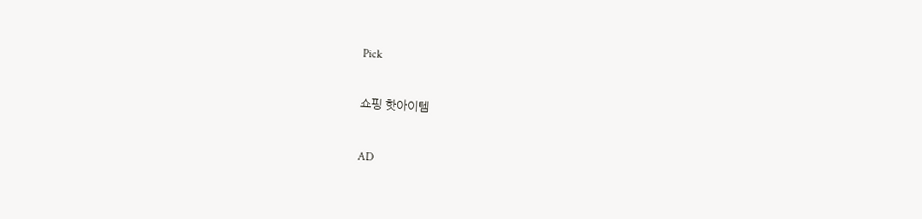Pick

쇼핑 핫아이템

AD